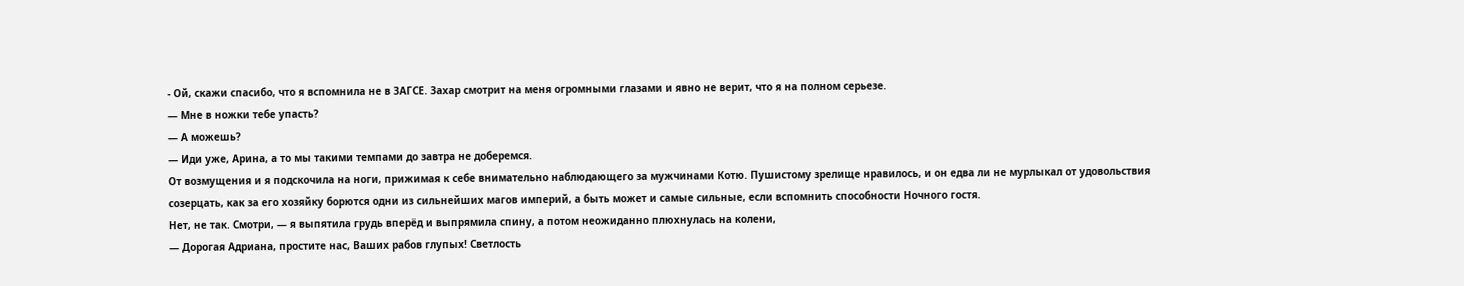- Ой, скажи спасибо, что я вспомнила не в ЗАГСЕ. Захар смотрит на меня огромными глазами и явно не верит, что я на полном серьезе.
— Мне в ножки тебе упасть?
— А можешь?
— Иди уже, Арина, а то мы такими темпами до завтра не доберемся.
От возмущения и я подскочила на ноги, прижимая к себе внимательно наблюдающего за мужчинами Котю. Пушистому зрелище нравилось, и он едва ли не мурлыкал от удовольствия созерцать, как за его хозяйку борются одни из сильнейших магов империй, а быть может и самые сильные, если вспомнить способности Ночного гостя.
Нет, не так. Смотри, — я выпятила грудь вперёд и выпрямила спину, а потом неожиданно плюхнулась на колени,
— Дорогая Адриана, простите нас, Ваших рабов глупых! Светлость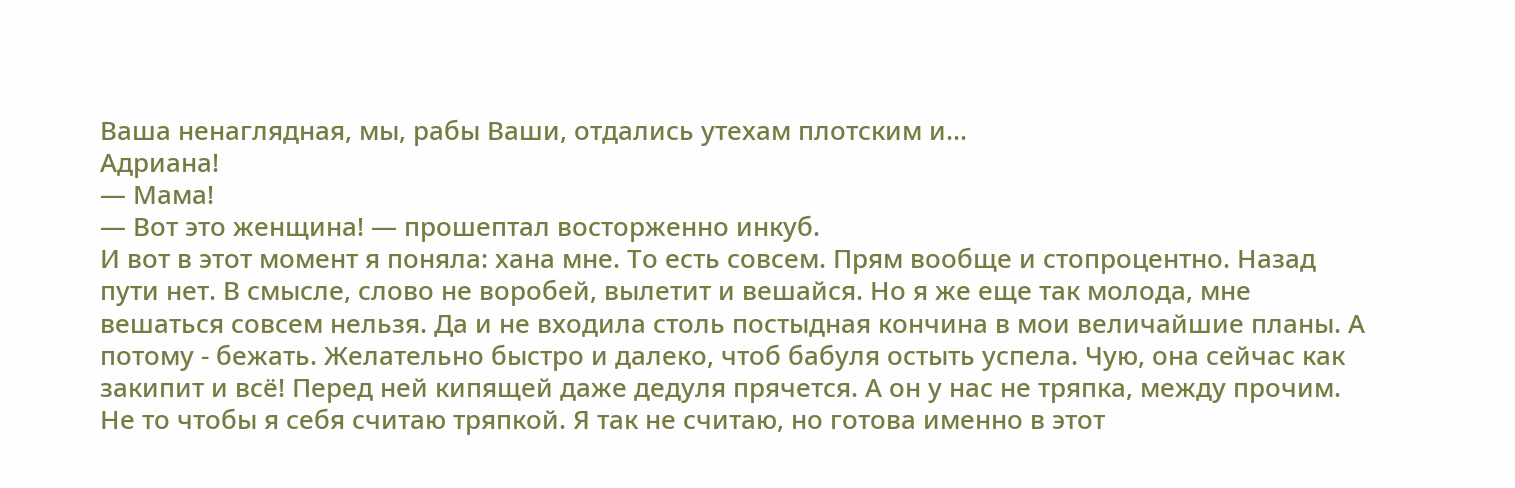Ваша ненаглядная, мы, рабы Ваши, отдались утехам плотским и…
Адриана!
— Мама!
— Вот это женщина! — прошептал восторженно инкуб.
И вот в этот момент я поняла: хана мне. То есть совсем. Прям вообще и стопроцентно. Назад пути нет. В смысле, слово не воробей, вылетит и вешайся. Но я же еще так молода, мне вешаться совсем нельзя. Да и не входила столь постыдная кончина в мои величайшие планы. А потому - бежать. Желательно быстро и далеко, чтоб бабуля остыть успела. Чую, она сейчас как закипит и всё! Перед ней кипящей даже дедуля прячется. А он у нас не тряпка, между прочим. Не то чтобы я себя считаю тряпкой. Я так не считаю, но готова именно в этот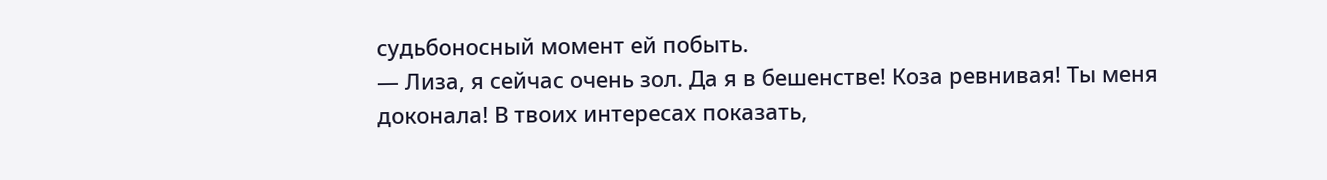судьбоносный момент ей побыть.
— Лиза, я сейчас очень зол. Да я в бешенстве! Коза ревнивая! Ты меня доконала! В твоих интересах показать,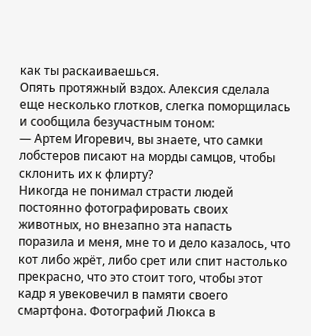как ты раскаиваешься.
Опять протяжный вздох. Алексия сделала еще несколько глотков, слегка поморщилась и сообщила безучастным тоном:
— Артем Игоревич, вы знаете, что самки лобстеров писают на морды самцов, чтобы склонить их к флирту?
Никогда не понимал страсти людей постоянно фотографировать своих животных, но внезапно эта напасть поразила и меня, мне то и дело казалось, что кот либо жрёт, либо срет или спит настолько прекрасно, что это стоит того, чтобы этот кадр я увековечил в памяти своего смартфона. Фотографий Люкса в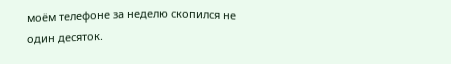моём телефоне за неделю скопился не один десяток.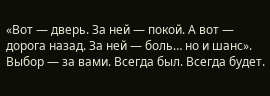«Вот — дверь. За ней — покой. А вот — дорога назад. За ней — боль… но и шанс».
Выбор — за вами. Всегда был. Всегда будет.